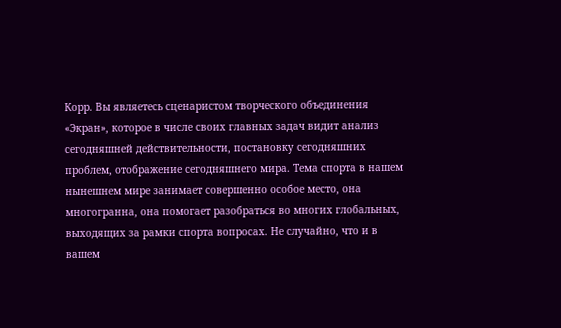Корр. Вы являетесь сценаристом творческого объединения «Экран», которое в числе своих главных задач видит анализ сегодняшней действительности, постановку сегодняшних проблем, отображение сегодняшнего мира. Тема спорта в нашем нынешнем мире занимает совершенно особое место, она многогранна, она помогает разобраться во многих глобальных, выходящих за рамки спорта вопросах. Не случайно, что и в вашем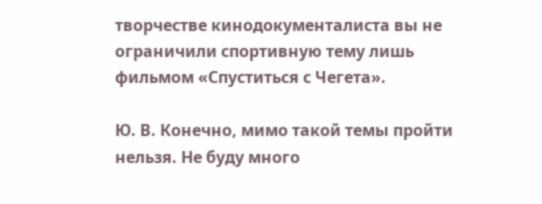творчестве кинодокументалиста вы не ограничили спортивную тему лишь фильмом «Спуститься с Чегета».

Ю. В. Конечно, мимо такой темы пройти нельзя. Не буду много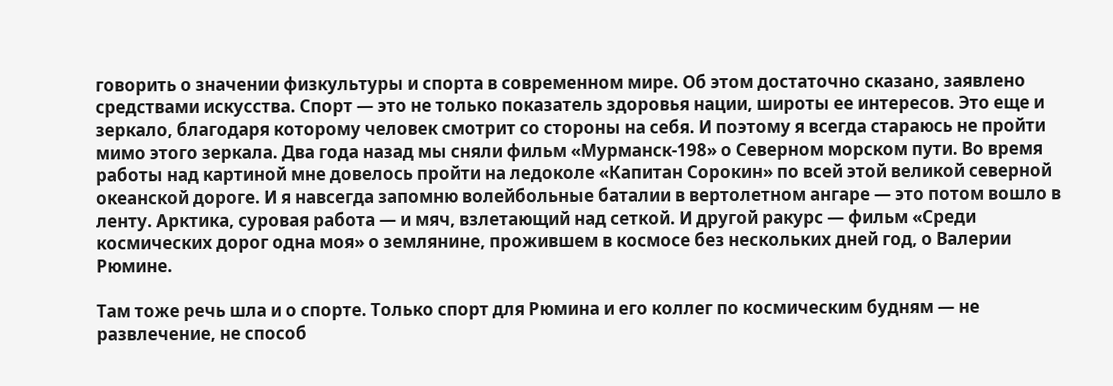говорить о значении физкультуры и спорта в современном мире. Об этом достаточно сказано, заявлено средствами искусства. Спорт — это не только показатель здоровья нации, широты ее интересов. Это еще и зеркало, благодаря которому человек смотрит со стороны на себя. И поэтому я всегда стараюсь не пройти мимо этого зеркала. Два года назад мы сняли фильм «Мурманск-198» о Северном морском пути. Во время работы над картиной мне довелось пройти на ледоколе «Капитан Сорокин» по всей этой великой северной океанской дороге. И я навсегда запомню волейбольные баталии в вертолетном ангаре — это потом вошло в ленту. Арктика, суровая работа — и мяч, взлетающий над сеткой. И другой ракурс — фильм «Среди космических дорог одна моя» о землянине, прожившем в космосе без нескольких дней год, о Валерии Рюмине.

Там тоже речь шла и о спорте. Только спорт для Рюмина и его коллег по космическим будням — не развлечение, не способ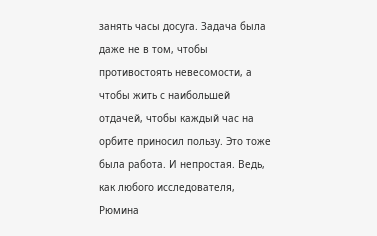занять часы досуга. Задача была даже не в том, чтобы противостоять невесомости, а чтобы жить с наибольшей отдачей, чтобы каждый час на орбите приносил пользу. Это тоже была работа. И непростая. Ведь, как любого исследователя, Рюмина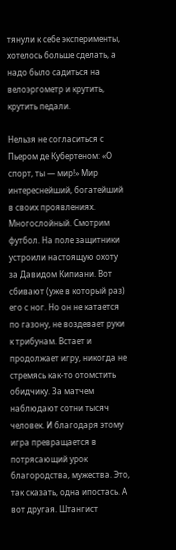тянули к себе эксперименты, хотелось больше сделать, а надо было садиться на велоэргометр и крутить, крутить педали.

Нельзя не согласиться с Пьером де Кубертеном: «О спорт, ты — мир!» Мир интереснейший, богатейший в своих проявлениях. Многослойный. Смотрим футбол. На поле защитники устроили настоящую охоту за Давидом Кипиани. Вот сбивают (уже в который раз) его с ног. Но он не катается по газону, не воздевает руки к трибунам. Встает и продолжает игру, никогда не стремясь как-то отомстить обидчику. За матчем наблюдают сотни тысяч человек. И благодаря этому игра превращается в потрясающий урок благородства, мужества. Это, так сказать, одна ипостась. А вот другая. Штангист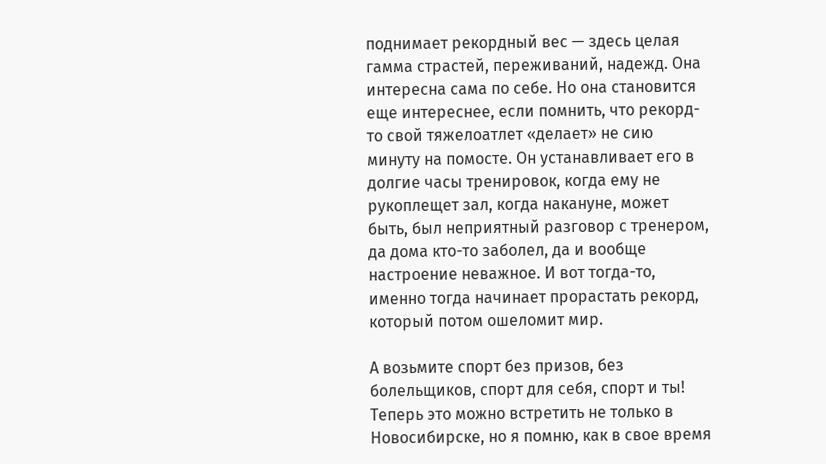поднимает рекордный вес — здесь целая гамма страстей, переживаний, надежд. Она интересна сама по себе. Но она становится еще интереснее, если помнить, что рекорд-то свой тяжелоатлет «делает» не сию минуту на помосте. Он устанавливает его в долгие часы тренировок, когда ему не рукоплещет зал, когда накануне, может быть, был неприятный разговор с тренером, да дома кто-то заболел, да и вообще настроение неважное. И вот тогда-то, именно тогда начинает прорастать рекорд, который потом ошеломит мир.

А возьмите спорт без призов, без болельщиков, спорт для себя, спорт и ты! Теперь это можно встретить не только в Новосибирске, но я помню, как в свое время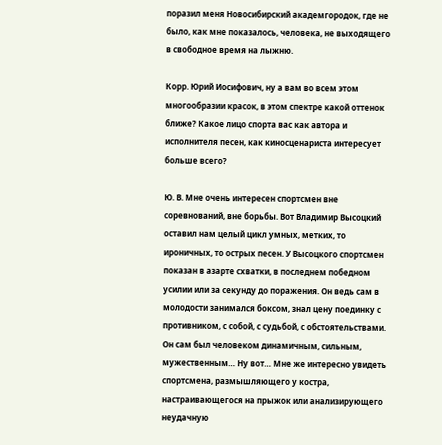поразил меня Новосибирский академгородок, где не было, как мне показалось, человека, не выходящего в свободное время на лыжню.

Корр. Юрий Иосифович, ну а вам во всем этом многообразии красок, в этом спектре какой оттенок ближе? Какое лицо спорта вас как автора и исполнителя песен, как киносценариста интересует больше всего?

Ю. В. Мне очень интересен спортсмен вне соревнований, вне борьбы. Вот Владимир Высоцкий оставил нам целый цикл умных, метких, то ироничных, то острых песен. У Высоцкого спортсмен показан в азарте схватки, в последнем победном усилии или за секунду до поражения. Он ведь сам в молодости занимался боксом, знал цену поединку с противником, с собой, с судьбой, с обстоятельствами. Он сам был человеком динамичным, сильным, мужественным… Ну вот… Мне же интересно увидеть спортсмена, размышляющего у костра, настраивающегося на прыжок или анализирующего неудачную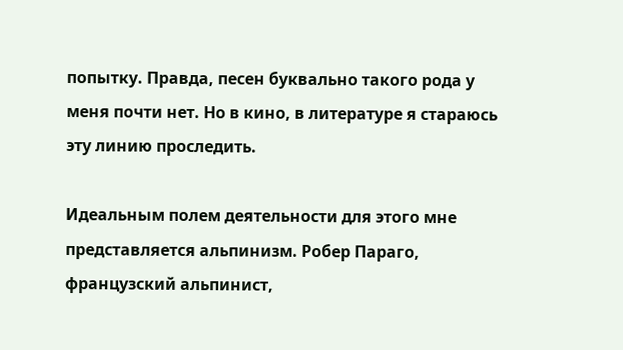попытку. Правда, песен буквально такого рода у меня почти нет. Но в кино, в литературе я стараюсь эту линию проследить.

Идеальным полем деятельности для этого мне представляется альпинизм. Робер Параго, французский альпинист,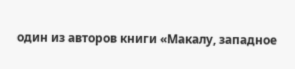один из авторов книги «Макалу, западное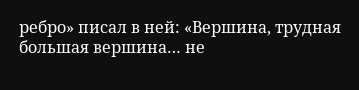ребро» писал в ней: «Вершина, трудная большая вершина… не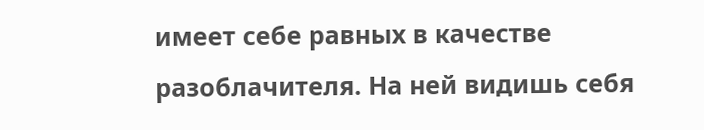имеет себе равных в качестве разоблачителя. На ней видишь себя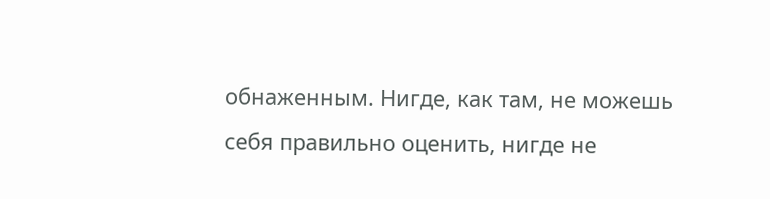обнаженным. Нигде, как там, не можешь себя правильно оценить, нигде не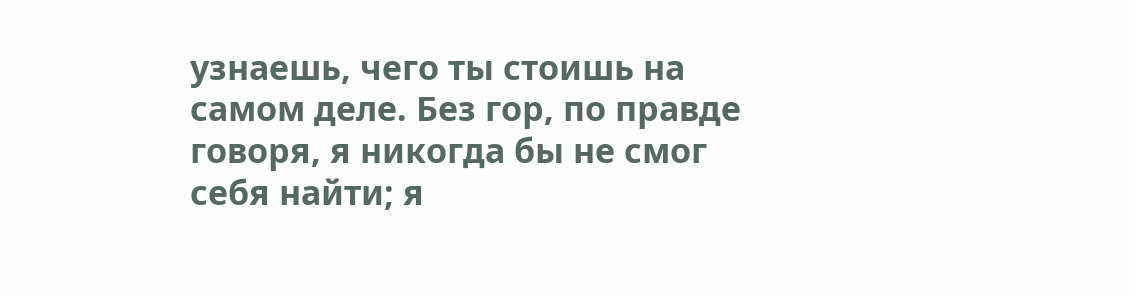узнаешь, чего ты стоишь на самом деле. Без гор, по правде говоря, я никогда бы не смог себя найти; я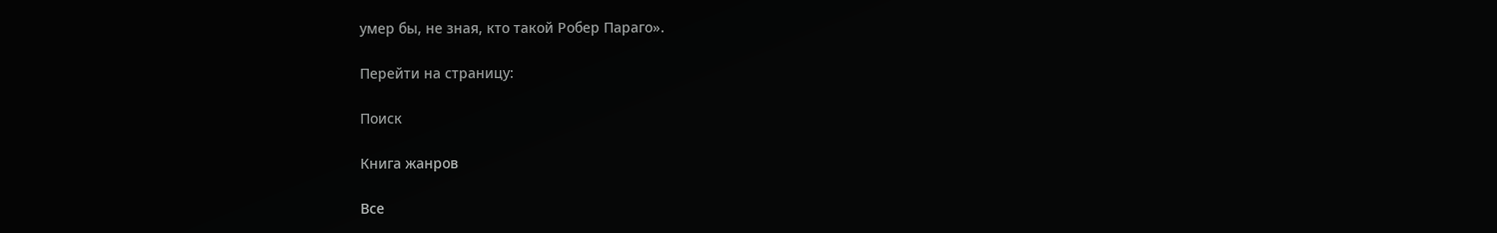умер бы, не зная, кто такой Робер Параго».

Перейти на страницу:

Поиск

Книга жанров

Все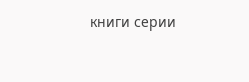книги серии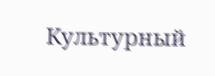Культурный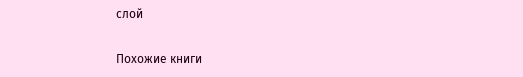слой

Похожие книги